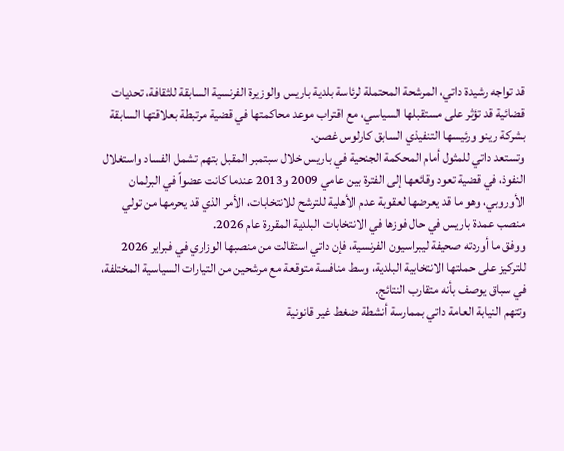قد تواجه رشيدة داتي، المرشحة المحتملة لرئاسة بلدية باريس والوزيرة الفرنسية السابقة للثقافة، تحديات قضائية قد تؤثر على مستقبلها السياسي، مع اقتراب موعد محاكمتها في قضية مرتبطة بعلاقتها السابقة بشركة رينو ورئيسها التنفيذي السابق كارلوس غصن.
وتستعد داتي للمثول أمام المحكمة الجنحية في باريس خلال سبتمبر المقبل بتهم تشمل الفساد واستغلال النفوذ، في قضية تعود وقائعها إلى الفترة بين عامي 2009 و2013 عندما كانت عضواً في البرلمان الأوروبي، وهو ما قد يعرضها لعقوبة عدم الأهلية للترشح للانتخابات، الأمر الذي قد يحرمها من تولي منصب عمدة باريس في حال فوزها في الانتخابات البلدية المقررة عام 2026.
ووفق ما أوردته صحيفة ليبراسيون الفرنسية، فإن داتي استقالت من منصبها الوزاري في فبراير 2026 للتركيز على حملتها الانتخابية البلدية، وسط منافسة متوقعة مع مرشحين من التيارات السياسية المختلفة، في سباق يوصف بأنه متقارب النتائج.
وتتهم النيابة العامة داتي بممارسة أنشطة ضغط غير قانونية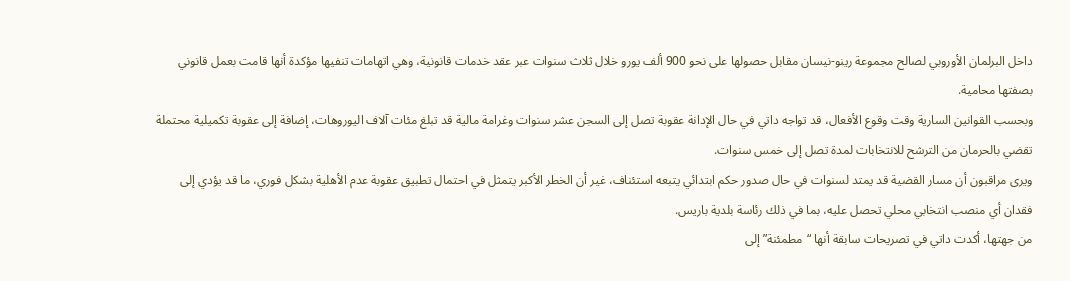داخل البرلمان الأوروبي لصالح مجموعة رينو-نيسان مقابل حصولها على نحو 900 ألف يورو خلال ثلاث سنوات عبر عقد خدمات قانونية، وهي اتهامات تنفيها مؤكدة أنها قامت بعمل قانوني بصفتها محامية.
وبحسب القوانين السارية وقت وقوع الأفعال، قد تواجه داتي في حال الإدانة عقوبة تصل إلى السجن عشر سنوات وغرامة مالية قد تبلغ مئات آلاف اليوروهات، إضافة إلى عقوبة تكميلية محتملة تقضي بالحرمان من الترشح للانتخابات لمدة تصل إلى خمس سنوات.
ويرى مراقبون أن مسار القضية قد يمتد لسنوات في حال صدور حكم ابتدائي يتبعه استئناف، غير أن الخطر الأكبر يتمثل في احتمال تطبيق عقوبة عدم الأهلية بشكل فوري، ما قد يؤدي إلى فقدان أي منصب انتخابي محلي تحصل عليه، بما في ذلك رئاسة بلدية باريس.
من جهتها، أكدت داتي في تصريحات سابقة أنها “مطمئنة” إلى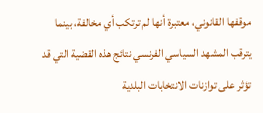موقفها القانوني، معتبرة أنها لم ترتكب أي مخالفة، بينما يترقب المشهد السياسي الفرنسي نتائج هذه القضية التي قد تؤثر على توازنات الانتخابات البلدية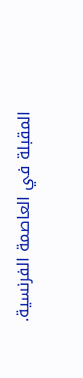المقبلة في العاصمة الفرنسية.